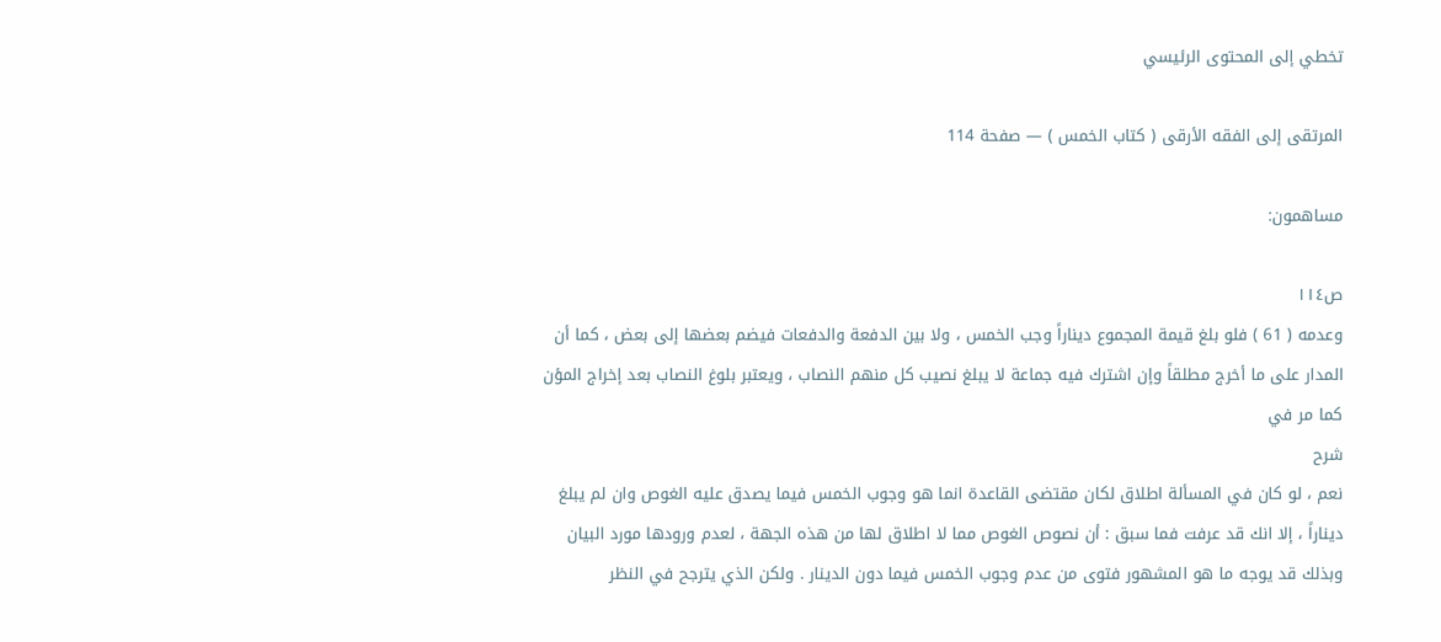تخطي إلى المحتوى الرئيسي

المرتقى إلى الفقه الأرقى ( كتاب الخمس ) — صفحة 114

مساهمون:

ص١١٤
وعدمه ( 61 ) فلو بلغ قيمة المجموع ديناراً وجب الخمس ، ولا بين الدفعة والدفعات فيضم بعضها إلى بعض ، كما أن المدار على ما أخرج مطلقاً وإن اشترك فيه جماعة لا يبلغ نصيب كل منهم النصاب ، ويعتبر بلوغ النصاب بعد إخراج المؤن كما مر في
شرح
نعم ، لو كان في المسألة اطلاق لكان مقتضى القاعدة انما هو وجوب الخمس فيما يصدق عليه الغوص وان لم يبلغ ديناراً ، إلا انك قد عرفت فما سبق : أن نصوص الغوص مما لا اطلاق لها من هذه الجهة ، لعدم ورودها مورد البيان وبذلك قد يوجه ما هو المشهور فتوى من عدم وجوب الخمس فيما دون الدينار . ولكن الذي يترجح في النظر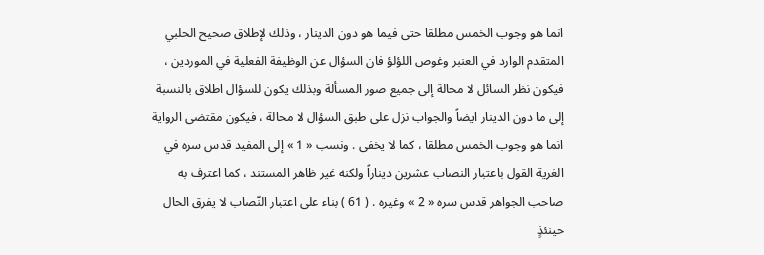انما هو وجوب الخمس مطلقا حتى فيما هو دون الدينار ، وذلك لإطلاق صحيح الحلبي المتقدم الوارد في العنبر وغوص اللؤلؤ فان السؤال عن الوظيفة الفعلية في الموردين ، فيكون نظر السائل لا محالة إلى جميع صور المسألة وبذلك يكون للسؤال اطلاق بالنسبة إلى ما دون الدينار ايضاً والجواب نزل على طبق السؤال لا محالة ، فيكون مقتضى الرواية انما هو وجوب الخمس مطلقا ، كما لا يخفى . ونسب « 1 » إلى المفيد قدس سره في الغرية القول باعتبار النصاب عشرين ديناراً ولكنه غير ظاهر المستند ، كما اعترف به صاحب الجواهر قدس سره « 2 » وغيره . ( 61 ) بناء على اعتبار النّصاب لا يفرق الحال حينئذٍ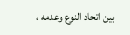بين اتحاد النوع وعدمه ،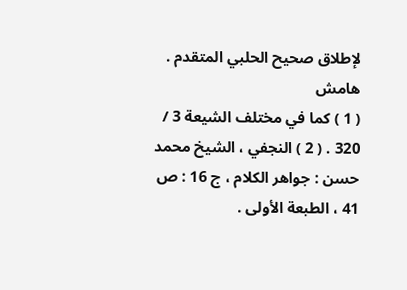لإطلاق صحيح الحلبي المتقدم .
هامش
( 1 ) كما في مختلف الشيعة 3 / 320 . ( 2 ) النجفي ، الشيخ محمد حسن : جواهر الكلام ، ج 16 : ص 41 ، الطبعة الأولى .